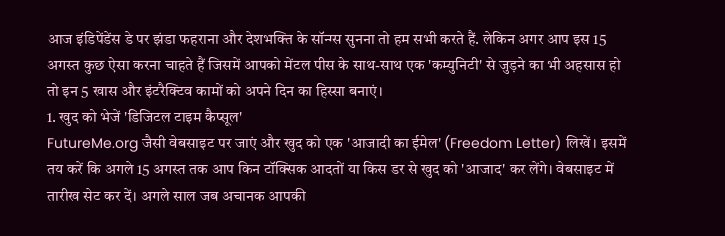आज इंडिपेंडेंस डे पर झंडा फहराना और देशभक्ति के सॉन्ग्स सुनना तो हम सभी करते हैं. लेकिन अगर आप इस 15 अगस्त कुछ ऐसा करना चाहते हैं जिसमें आपको मेंटल पीस के साथ-साथ एक 'कम्युनिटी' से जुड़ने का भी अहसास हो तो इन 5 खास और इंटरैक्टिव कामों को अपने दिन का हिस्सा बनाएं।
1. खुद को भेजें 'डिजिटल टाइम कैप्सूल'
FutureMe.org जैसी वेबसाइट पर जाएं और खुद को एक 'आजादी का ईमेल' (Freedom Letter) लिखें। इसमें तय करें कि अगले 15 अगस्त तक आप किन टॉक्सिक आदतों या किस डर से खुद को 'आजाद' कर लेंगे। वेबसाइट में तारीख सेट कर दें। अगले साल जब अचानक आपकी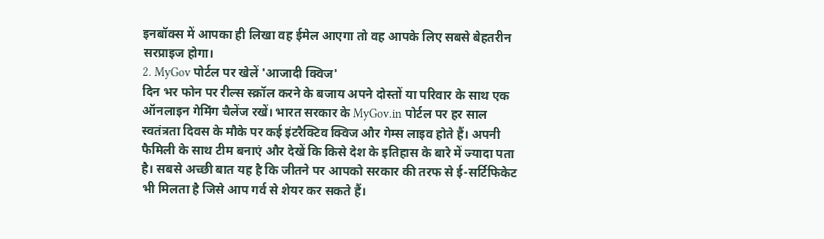इनबॉक्स में आपका ही लिखा वह ईमेल आएगा तो वह आपके लिए सबसे बेहतरीन सरप्राइज होगा।
2. MyGov पोर्टल पर खेलें 'आजादी क्विज'
दिन भर फोन पर रील्स स्क्रॉल करने के बजाय अपने दोस्तों या परिवार के साथ एक ऑनलाइन गेमिंग चैलेंज रखें। भारत सरकार के MyGov.in पोर्टल पर हर साल स्वतंत्रता दिवस के मौके पर कई इंटरैक्टिव क्विज और गेम्स लाइव होते हैं। अपनी फैमिली के साथ टीम बनाएं और देखें कि किसे देश के इतिहास के बारे में ज्यादा पता है। सबसे अच्छी बात यह है कि जीतने पर आपको सरकार की तरफ से ई-सर्टिफिकेट भी मिलता है जिसे आप गर्व से शेयर कर सकते हैं।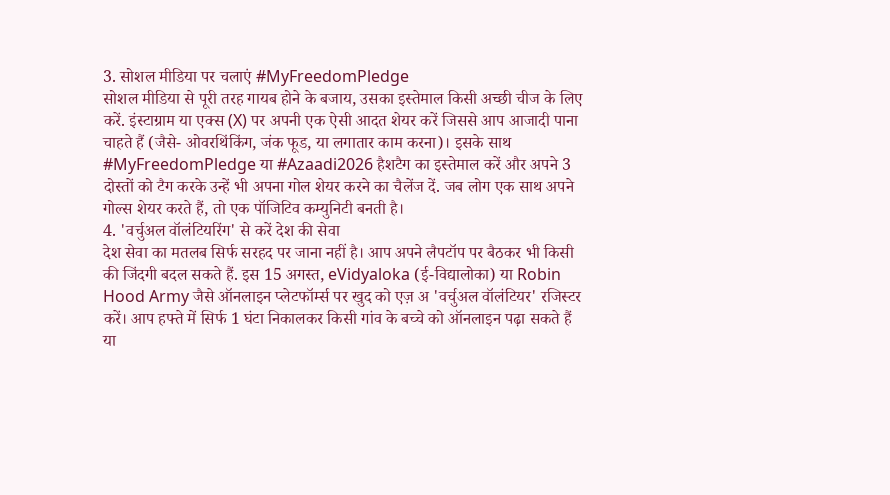3. सोशल मीडिया पर चलाएं #MyFreedomPledge
सोशल मीडिया से पूरी तरह गायब होने के बजाय, उसका इस्तेमाल किसी अच्छी चीज के लिए करें. इंस्टाग्राम या एक्स (X) पर अपनी एक ऐसी आदत शेयर करें जिससे आप आजादी पाना चाहते हैं (जैसे- ओवरथिंकिंग, जंक फूड, या लगातार काम करना)। इसके साथ #MyFreedomPledge या #Azaadi2026 हैशटैग का इस्तेमाल करें और अपने 3 दोस्तों को टैग करके उन्हें भी अपना गोल शेयर करने का चैलेंज दें. जब लोग एक साथ अपने गोल्स शेयर करते हैं, तो एक पॉजिटिव कम्युनिटी बनती है।
4. 'वर्चुअल वॉलंटियरिंग' से करें देश की सेवा
देश सेवा का मतलब सिर्फ सरहद पर जाना नहीं है। आप अपने लैपटॉप पर बैठकर भी किसी की जिंदगी बदल सकते हैं. इस 15 अगस्त, eVidyaloka (ई-विद्यालोका) या Robin Hood Army जैसे ऑनलाइन प्लेटफॉर्म्स पर खुद को एज़ अ 'वर्चुअल वॉलंटियर' रजिस्टर करें। आप हफ्ते में सिर्फ 1 घंटा निकालकर किसी गांव के बच्चे को ऑनलाइन पढ़ा सकते हैं या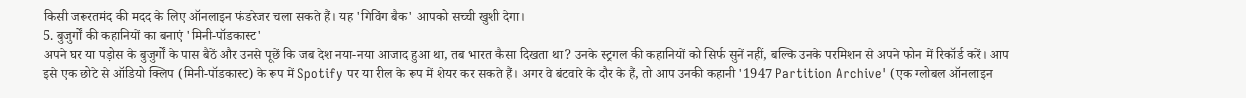किसी जरूरतमंद की मदद के लिए ऑनलाइन फंडरेजर चला सकते हैं। यह 'गिविंग बैक' आपको सच्ची खुशी देगा।
5. बुजुर्गों की कहानियों का बनाएं 'मिनी-पॉडकास्ट'
अपने घर या पड़ोस के बुजुर्गों के पास बैठें और उनसे पूछें कि जब देश नया-नया आजाद हुआ था, तब भारत कैसा दिखता था? उनके स्ट्रगल की कहानियों को सिर्फ सुनें नहीं, बल्कि उनके परमिशन से अपने फोन में रिकॉर्ड करें। आप इसे एक छोटे से ऑडियो क्लिप (मिनी-पॉडकास्ट) के रूप में Spotify पर या रील के रूप में शेयर कर सकते हैं। अगर वे बंटवारे के दौर के हैं, तो आप उनकी कहानी '1947 Partition Archive' (एक ग्लोबल ऑनलाइन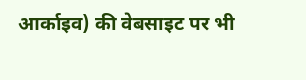आर्काइव) की वेबसाइट पर भी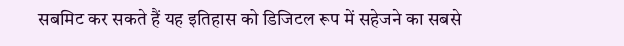सबमिट कर सकते हैं यह इतिहास को डिजिटल रूप में सहेजने का सबसे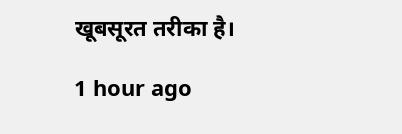खूबसूरत तरीका है।

1 hour ago